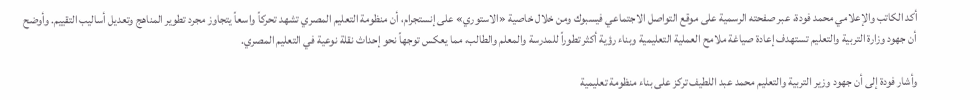أكد الكاتب والإعلامي محمد فودة، عبر صفحته الرسمية على موقع التواصل الاجتماعي فيسبوك ومن خلال خاصية «الاستوري» على إنستجرام، أن منظومة التعليم المصري تشهد تحركاً واسعاً يتجاوز مجرد تطوير المناهج وتعديل أساليب التقييم. وأوضح أن جهود وزارة التربية والتعليم تستهدف إعادة صياغة ملامح العملية التعليمية وبناء رؤية أكثر تطوراً للمدرسة والمعلم والطالب، مما يعكس توجهاً نحو إحداث نقلة نوعية في التعليم المصري.

وأشار فودة إلى أن جهود وزير التربية والتعليم محمد عبد اللطيف تركز على بناء منظومة تعليمية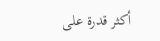أكثر قدرة على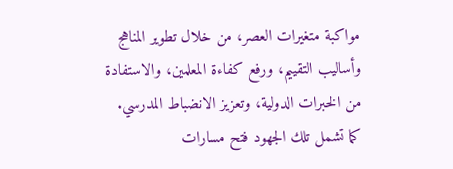مواكبة متغيرات العصر، من خلال تطوير المناهج وأساليب التقييم، ورفع كفاءة المعلمين، والاستفادة من الخبرات الدولية، وتعزيز الانضباط المدرسي. كما تشمل تلك الجهود فتح مسارات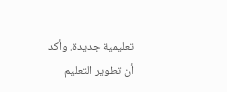تعليمية جديدة. وأكد أن تطوير التعليم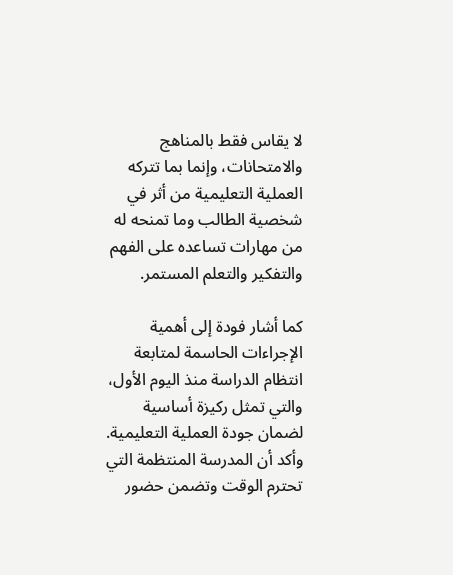لا يقاس فقط بالمناهج والامتحانات، وإنما بما تتركه العملية التعليمية من أثر في شخصية الطالب وما تمنحه له من مهارات تساعده على الفهم والتفكير والتعلم المستمر.

كما أشار فودة إلى أهمية الإجراءات الحاسمة لمتابعة انتظام الدراسة منذ اليوم الأول، والتي تمثل ركيزة أساسية لضمان جودة العملية التعليمية. وأكد أن المدرسة المنتظمة التي تحترم الوقت وتضمن حضور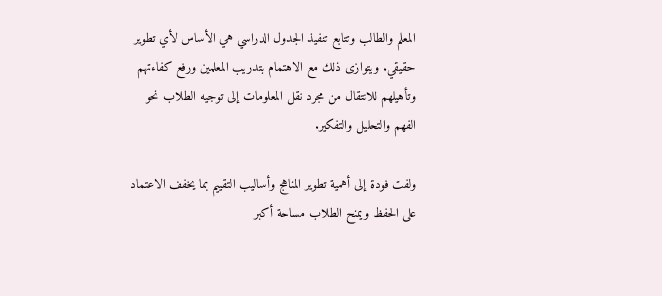المعلم والطالب وتتابع تنفيذ الجدول الدراسي هي الأساس لأي تطوير حقيقي. ويتوازى ذلك مع الاهتمام بتدريب المعلمين ورفع كفاءتهم وتأهيلهم للانتقال من مجرد نقل المعلومات إلى توجيه الطلاب نحو الفهم والتحليل والتفكير.

ولفت فودة إلى أهمية تطوير المناهج وأساليب التقييم بما يخفف الاعتماد على الحفظ ويمنح الطلاب مساحة أكبر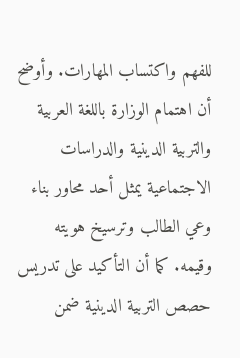للفهم واكتساب المهارات. وأوضح أن اهتمام الوزارة باللغة العربية والتربية الدينية والدراسات الاجتماعية يمثل أحد محاور بناء وعي الطالب وترسيخ هويته وقيمه. كما أن التأكيد على تدريس حصص التربية الدينية ضمن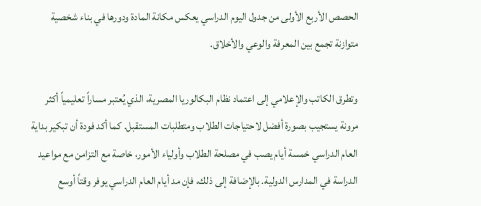الحصص الأربع الأولى من جدول اليوم الدراسي يعكس مكانة المادة ودورها في بناء شخصية متوازنة تجمع بين المعرفة والوعي والأخلاق.

وتطرق الكاتب والإعلامي إلى اعتماد نظام البكالوريا المصرية، الذي يُعتبر مساراً تعليمياً أكثر مرونة يستجيب بصورة أفضل لاحتياجات الطلاب ومتطلبات المستقبل. كما أكد فودة أن تبكير بداية العام الدراسي خمسة أيام يصب في مصلحة الطلاب وأولياء الأمور، خاصة مع التزامن مع مواعيد الدراسة في المدارس الدولية. بالإضافة إلى ذلك، فإن مد أيام العام الدراسي يوفر وقتاً أوسع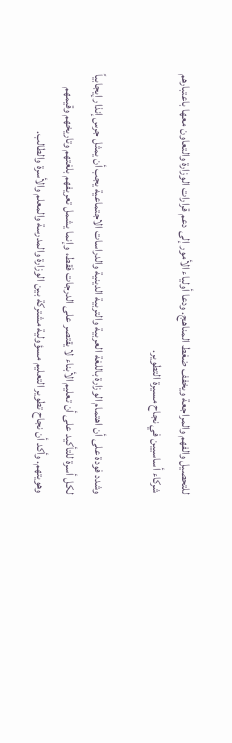للتحصيل والفهم والمراجعة ويخفف ضغط المناهج. ودعا أولياء الأمور إلى دعم قرارات الوزارة والتعاون معها باعتبارهم شركاء أساسيين في نجاح مسيرة التطوير.

وشدد فودة على أن اهتمام الوزارة باللغة العربية والتربية الدينية والدراسات الاجتماعية يجب أن يمثل جرس إنذار إيجابياً لكل أسرة للتأكيد على أن تعليم الأبناء لا يقتصر على الدرجات فقط، وإنما يشمل تعريفهم بلغتهم وتاريخهم وقيمهم وهويتهم. وأكد أن نجاح تطوير التعليم مسؤولية مشتركة بين الوزارة والمدرسة والمعلم والأسرة والطالب.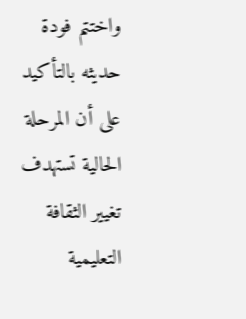واختتم فودة حديثه بالتأكيد على أن المرحلة الحالية تستهدف تغيير الثقافة التعليمية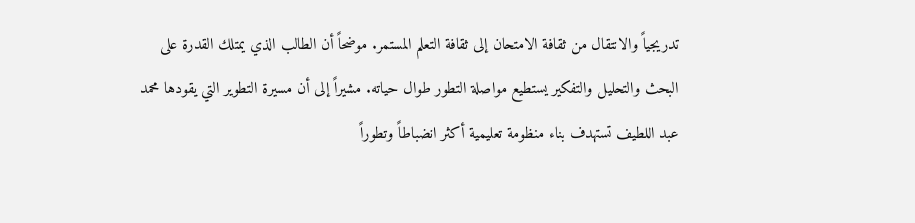تدريجياً والانتقال من ثقافة الامتحان إلى ثقافة التعلم المستمر. موضحاً أن الطالب الذي يمتلك القدرة على البحث والتحليل والتفكير يستطيع مواصلة التطور طوال حياته. مشيراً إلى أن مسيرة التطوير التي يقودها محمد عبد اللطيف تستهدف بناء منظومة تعليمية أكثر انضباطاً وتطوراً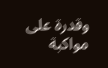وقدرة على مواكبة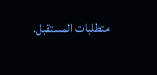متطلبات المستقبل.